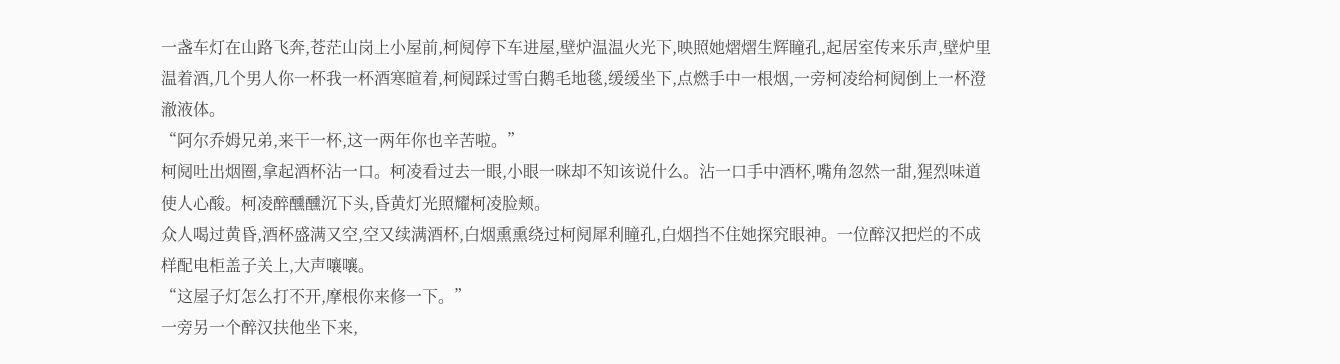一盏车灯在山路飞奔,苍茫山岗上小屋前,柯阋停下车进屋,壁炉温温火光下,映照她熠熠生辉瞳孔,起居室传来乐声,壁炉里温着酒,几个男人你一杯我一杯酒寒暄着,柯阋踩过雪白鹅毛地毯,缓缓坐下,点燃手中一根烟,一旁柯凌给柯阋倒上一杯澄澈液体。
“阿尔乔姆兄弟,来干一杯,这一两年你也辛苦啦。”
柯阋吐出烟圈,拿起酒杯沾一口。柯凌看过去一眼,小眼一咪却不知该说什么。沾一口手中酒杯,嘴角忽然一甜,猩烈味道使人心酸。柯凌醉醺醺沉下头,昏黄灯光照耀柯凌脸颊。
众人喝过黄昏,酒杯盛满又空,空又续满酒杯,白烟熏熏绕过柯阋犀利瞳孔,白烟挡不住她探究眼神。一位醉汉把烂的不成样配电柜盖子关上,大声嚷嚷。
“这屋子灯怎么打不开,摩根你来修一下。”
一旁另一个醉汉扶他坐下来,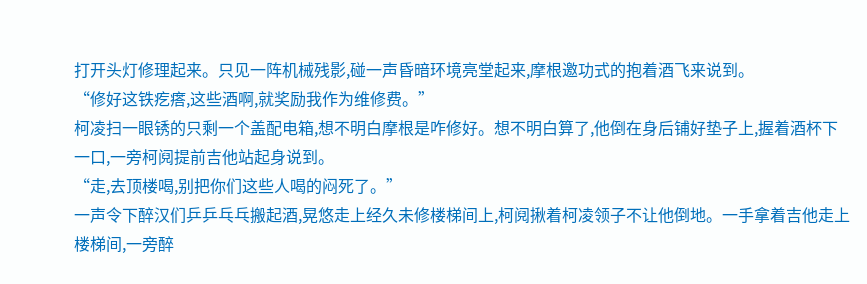打开头灯修理起来。只见一阵机械残影,碰一声昏暗环境亮堂起来,摩根邀功式的抱着酒飞来说到。
“修好这铁疙瘩,这些酒啊,就奖励我作为维修费。”
柯凌扫一眼锈的只剩一个盖配电箱,想不明白摩根是咋修好。想不明白算了,他倒在身后铺好垫子上,握着酒杯下一口,一旁柯阋提前吉他站起身说到。
“走,去顶楼喝,别把你们这些人喝的闷死了。”
一声令下醉汉们乒乒乓乓搬起酒,晃悠走上经久未修楼梯间上,柯阋揪着柯凌领子不让他倒地。一手拿着吉他走上楼梯间,一旁醉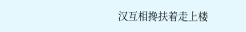汉互相搀扶着走上楼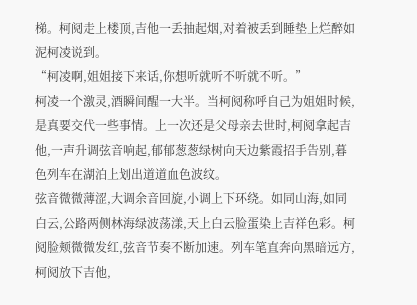梯。柯阋走上楼顶,吉他一丢抽起烟,对着被丢到睡垫上烂醉如泥柯凌说到。
“柯凌啊,姐姐接下来话,你想听就听不听就不听。”
柯凌一个激灵,酒瞬间醒一大半。当柯阋称呼自己为姐姐时候,是真要交代一些事情。上一次还是父母亲去世时,柯阋拿起吉他,一声升调弦音响起,郁郁葱葱绿树向天边紫霞招手告别,暮色列车在湖泊上划出道道血色波纹。
弦音微微薄涩,大调余音回旋,小调上下环绕。如同山海,如同白云,公路两侧林海绿波荡漾,天上白云脸蛋染上吉祥色彩。柯阋脸颊微微发红,弦音节奏不断加速。列车笔直奔向黑暗远方,柯阋放下吉他,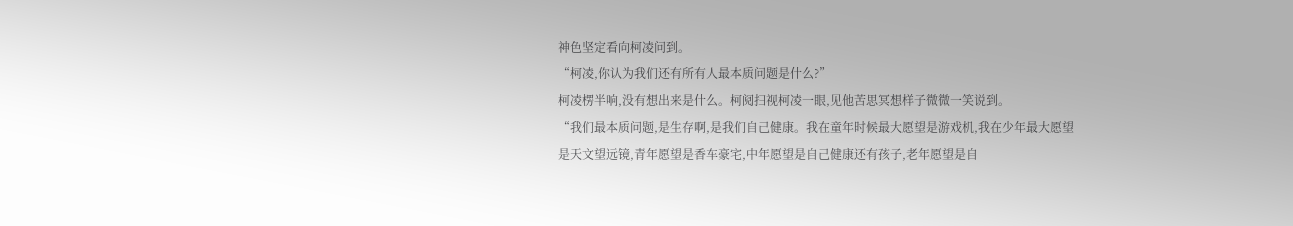神色坚定看向柯凌问到。
“柯凌,你认为我们还有所有人最本质问题是什么?”
柯凌楞半响,没有想出来是什么。柯阋扫视柯凌一眼,见他苦思冥想样子微微一笑说到。
“我们最本质问题,是生存啊,是我们自己健康。我在童年时候最大愿望是游戏机,我在少年最大愿望是天文望远镜,青年愿望是香车豪宅,中年愿望是自己健康还有孩子,老年愿望是自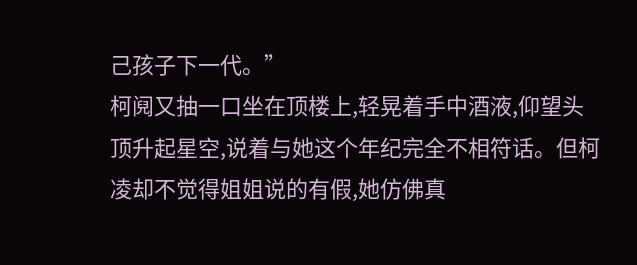己孩子下一代。”
柯阋又抽一口坐在顶楼上,轻晃着手中酒液,仰望头顶升起星空,说着与她这个年纪完全不相符话。但柯凌却不觉得姐姐说的有假,她仿佛真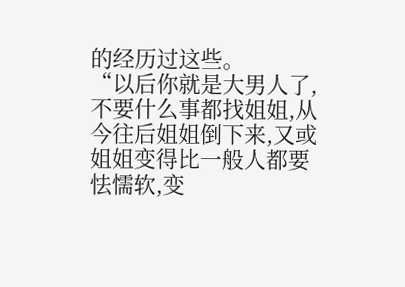的经历过这些。
“以后你就是大男人了,不要什么事都找姐姐,从今往后姐姐倒下来,又或姐姐变得比一般人都要怯懦软,变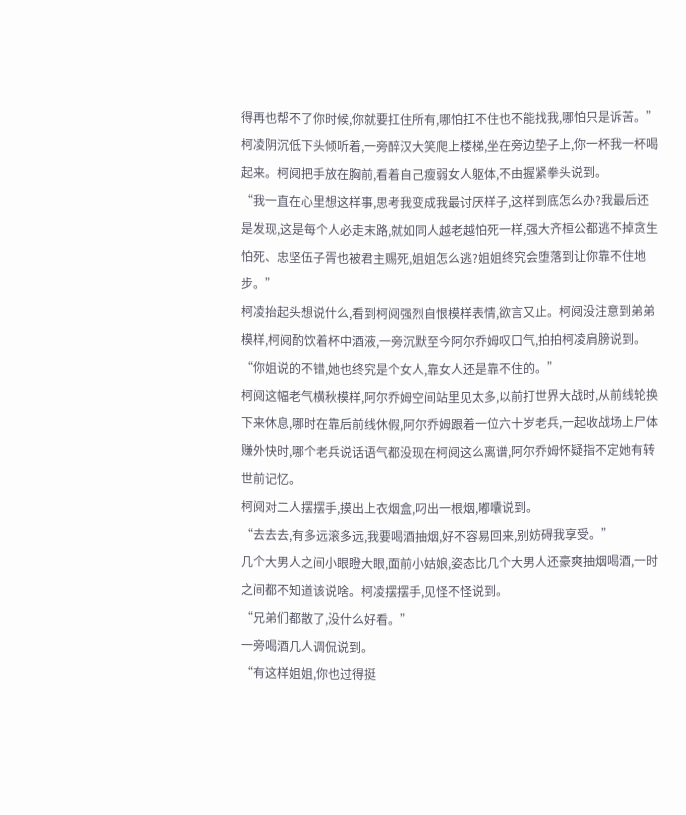得再也帮不了你时候,你就要扛住所有,哪怕扛不住也不能找我,哪怕只是诉苦。”
柯凌阴沉低下头倾听着,一旁醉汉大笑爬上楼梯,坐在旁边垫子上,你一杯我一杯喝起来。柯阋把手放在胸前,看着自己瘦弱女人躯体,不由握紧拳头说到。
“我一直在心里想这样事,思考我变成我最讨厌样子,这样到底怎么办?我最后还是发现,这是每个人必走末路,就如同人越老越怕死一样,强大齐桓公都逃不掉贪生怕死、忠坚伍子胥也被君主赐死,姐姐怎么逃?姐姐终究会堕落到让你靠不住地步。”
柯凌抬起头想说什么,看到柯阋强烈自恨模样表情,欲言又止。柯阋没注意到弟弟模样,柯阋酌饮着杯中酒液,一旁沉默至今阿尔乔姆叹口气,拍拍柯凌肩膀说到。
“你姐说的不错,她也终究是个女人,靠女人还是靠不住的。”
柯阋这幅老气横秋模样,阿尔乔姆空间站里见太多,以前打世界大战时,从前线轮换下来休息,哪时在靠后前线休假,阿尔乔姆跟着一位六十岁老兵,一起收战场上尸体赚外快时,哪个老兵说话语气都没现在柯阋这么离谱,阿尔乔姆怀疑指不定她有转世前记忆。
柯阋对二人摆摆手,摸出上衣烟盒,叼出一根烟,嘟囔说到。
“去去去,有多远滚多远,我要喝酒抽烟,好不容易回来,别妨碍我享受。”
几个大男人之间小眼瞪大眼,面前小姑娘,姿态比几个大男人还豪爽抽烟喝酒,一时之间都不知道该说啥。柯凌摆摆手,见怪不怪说到。
“兄弟们都散了,没什么好看。”
一旁喝酒几人调侃说到。
“有这样姐姐,你也过得挺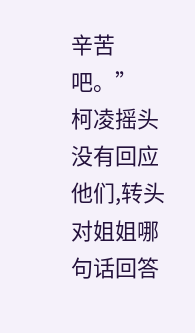辛苦吧。”
柯凌摇头没有回应他们,转头对姐姐哪句话回答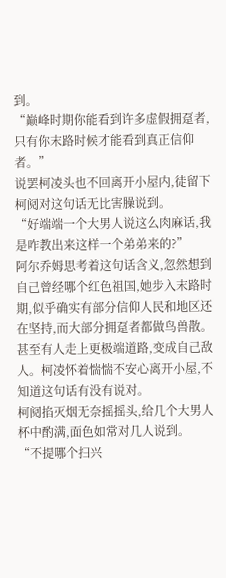到。
“巅峰时期你能看到许多虚假拥趸者,只有你末路时候才能看到真正信仰者。”
说罢柯凌头也不回离开小屋内,徒留下柯阋对这句话无比害臊说到。
“好端端一个大男人说这么肉麻话,我是咋教出来这样一个弟弟来的?”
阿尔乔姆思考着这句话含义,忽然想到自己曾经哪个红色祖国,她步入末路时期,似乎确实有部分信仰人民和地区还在坚持,而大部分拥趸者都做鸟兽散。甚至有人走上更极端道路,变成自己敌人。柯凌怀着惴惴不安心离开小屋,不知道这句话有没有说对。
柯阋掐灭烟无奈摇摇头,给几个大男人杯中酌满,面色如常对几人说到。
“不提哪个扫兴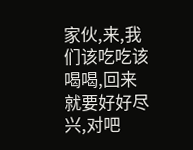家伙,来,我们该吃吃该喝喝,回来就要好好尽兴,对吧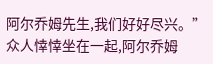阿尔乔姆先生,我们好好尽兴。”
众人悻悻坐在一起,阿尔乔姆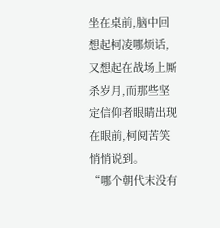坐在桌前,脑中回想起柯凌哪烦话,又想起在战场上厮杀岁月,而那些坚定信仰者眼睛出现在眼前,柯阋苦笑悄悄说到。
“哪个朝代末没有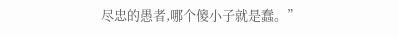尽忠的愚者,哪个傻小子就是蠢。”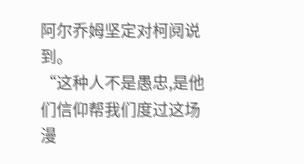阿尔乔姆坚定对柯阋说到。
“这种人不是愚忠,是他们信仰帮我们度过这场漫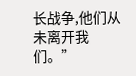长战争,他们从未离开我们。”